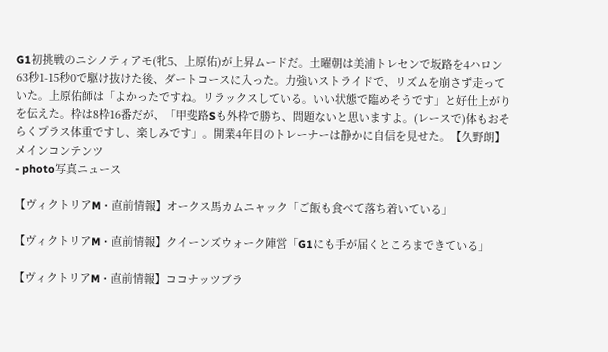G1初挑戦のニシノティアモ(牝5、上原佑)が上昇ムードだ。土曜朝は美浦トレセンで坂路を4ハロン63秒1-15秒0で駆け抜けた後、ダートコースに入った。力強いストライドで、リズムを崩さず走っていた。上原佑師は「よかったですね。リラックスしている。いい状態で臨めそうです」と好仕上がりを伝えた。枠は8枠16番だが、「甲斐路Sも外枠で勝ち、問題ないと思いますよ。(レースで)体もおそらくプラス体重ですし、楽しみです」。開業4年目のトレーナーは静かに自信を見せた。【久野朗】
メインコンテンツ
- photo写真ニュース

【ヴィクトリアM・直前情報】オークス馬カムニャック「ご飯も食べて落ち着いている」

【ヴィクトリアM・直前情報】クイーンズウォーク陣営「G1にも手が届くところまできている」

【ヴィクトリアM・直前情報】ココナッツブラ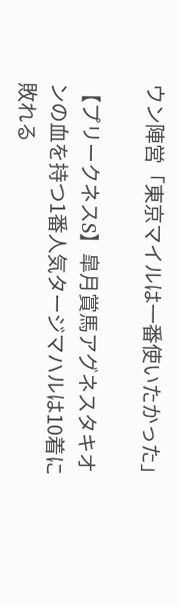ウン陣営「東京マイルは一番使いたかった」

【プリークネスS】皐月賞馬アグネスタキオンの血を持つ1番人気タージマハルは10着に敗れる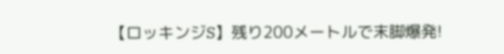【ロッキンジS】残り200メートルで末脚爆発!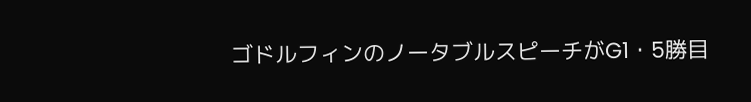ゴドルフィンのノータブルスピーチがG1・5勝目